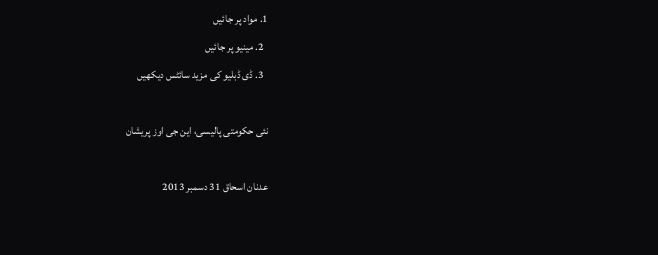1. مواد پر جائیں
  2. مینیو پر جائیں
  3. ڈی ڈبلیو کی مزید سائٹس دیکھیں

نئی حکومتی پالیسی، این جی اوز پریشان

عدنان اسحاق 31 دسمبر 2013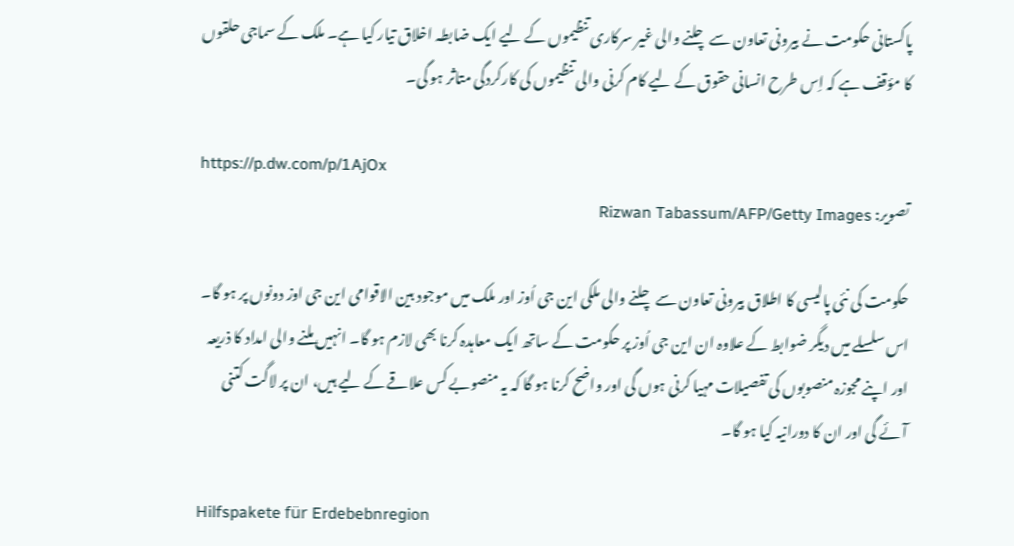پاکستانی حکومت نے بیرونی تعاون سے چلنے والی غیر سرکاری تنظیموں کے لیے ایک ضابطہ اخلاق تیار کیا ہے۔ ملک کے سماجی حلقوں کا مؤقف ہے کہ اِس طرح انسانی حقوق کے لیے کام کرنی والی تنظیموں کی کارکردگی متاثر ہو گی۔

https://p.dw.com/p/1AjOx
تصویر: Rizwan Tabassum/AFP/Getty Images

حکومت کی نئی پالیسی کا اطلاق بیرونی تعاون سے چلنے والی ملکی این جی اُوز اور ملک میں موجود بین الاقوامی این جی اوز دونوں پر ہو گا۔ اس سلسلے میں دیگر ضوابط کے علاوہ ان این جی اُوز پر حکومت کے ساتھ ایک معاہدہ کرنا بھی لازم ہو گا۔ انہیں ملنے والی امداد کا ذریعہ اور اپنے مجوزہ منصوبوں کی تفصیلات مہیا کرنی ہوں گی اور واضح کرنا ہو گا کہ یہ منصوبے کس علاقے کے لیے ہیں، ان پر لاگت کتنی آئے گی اور ان کا دورانیہ کیا ہو گا۔

Hilfspakete für Erdebebnregion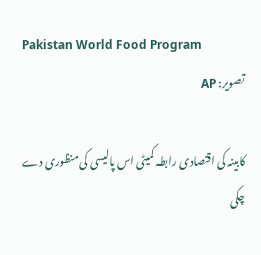Pakistan World Food Program
تصویر: AP

کابینہ کی اقتصادی رابطہ کمیٹی اس پالیسی کی منظوری دے چکی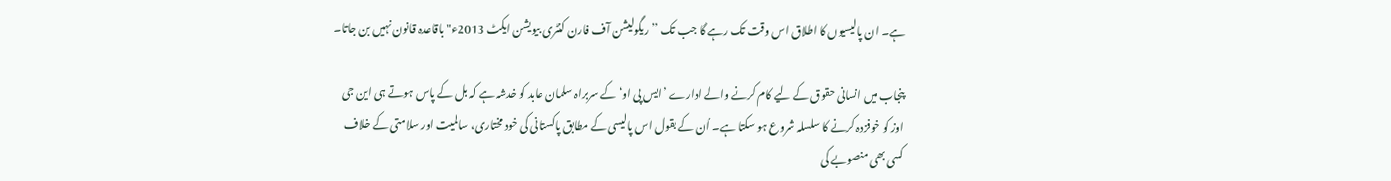ہے۔ ان پالیسیوں کا اطلاق اس وقت تک رہے گا جب تک ’’ ریگولیشن آف فارن کنٹری بیویشن ایکٹ 2013ء" باقاعدہ قانون نہیں بن جاتا۔

پنجاب میں انسانی حقوق کے لیے کام کرنے والے ادارے ’ایس پی او‘ کے سربراہ سلمان عابد کو خدشہ ہے کہ بل کے پاس ہوتے ہی این جی اوز کو خوفزدہ کرنے کا سلسلہ شروع ہو سکتا ہے۔ اُن کے بقول اس پالیسی کے مطابق پاکستانی کی خود مختاری، سالمیت اور سلامتی کے خلاف کسی بھی منصوبے کی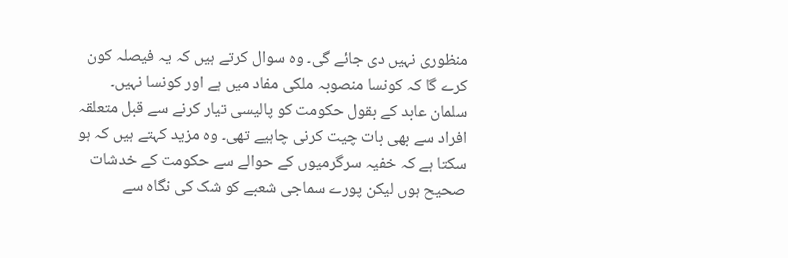منظوری نہیں دی جائے گی۔ وہ سوال کرتے ہیں کہ یہ فیصلہ کون کرے گا کہ کونسا منصوبہ ملکی مفاد میں ہے اور کونسا نہیں۔ سلمان عابد کے بقول حکومت کو پالیسی تیار کرنے سے قبل متعلقہ افراد سے بھی بات چیت کرنی چاہیے تھی۔ وہ مزید کہتے ہیں کہ ہو سکتا ہے کہ خفیہ سرگرمیوں کے حوالے سے حکومت کے خدشات صحیح ہوں لیکن پورے سماجی شعبے کو شک کی نگاہ سے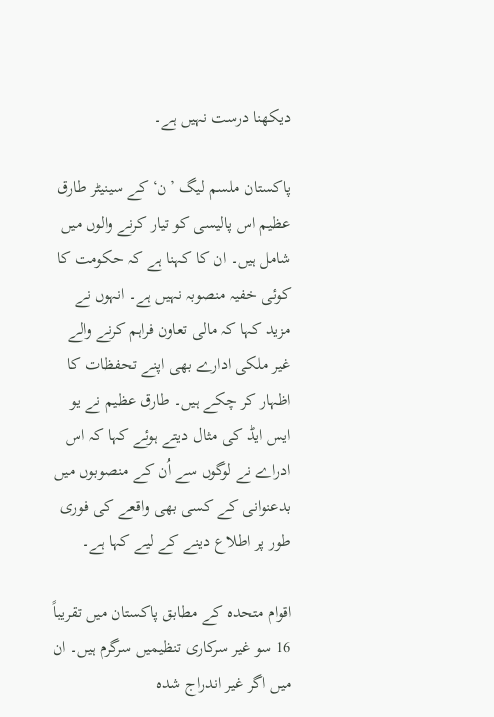دیکھنا درست نہیں ہے۔

پاکستان ملسم لیگ ’ن‘ کے سینیٹر طارق عظیم اس پالیسی کو تیار کرنے والوں میں شامل ہیں۔ ان کا کہنا ہے کہ حکومت کا کوئی خفیہ منصوبہ نہیں ہے۔ انہوں نے مزید کہا کہ مالی تعاون فراہم کرنے والے غیر ملکی ادارے بھی اپنے تحفظات کا اظہار کر چکے ہیں۔ طارق عظیم نے یو ایس ایڈ کی مثال دیتے ہوئے کہا کہ اس ادراے نے لوگوں سے اُن کے منصوبوں میں بدعنوانی کے کسی بھی واقعے کی فوری طور پر اطلاع دینے کے لیے کہا ہے۔

اقوام متحدہ کے مطابق پاکستان میں تقریباً 16 سو غیر سرکاری تنظیمیں سرگرم ہیں۔ ان میں اگر غیر اندراج شدہ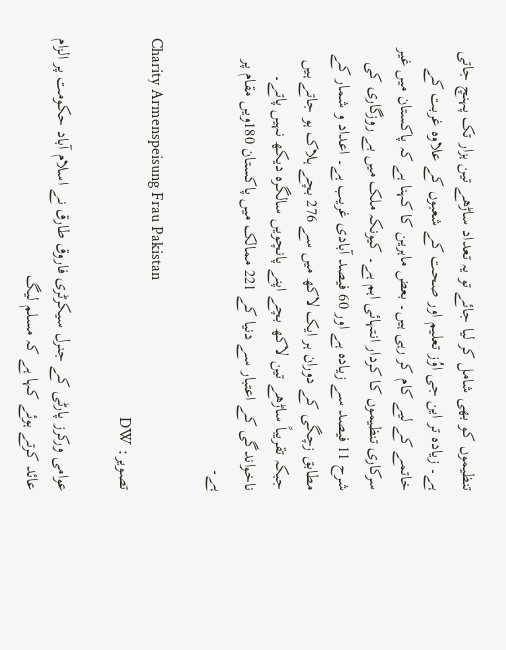تنظیموں کو بھی شامل کر لیا جائے تو یہ تعداد ساڑھے تین ہزار تک پہنچ جاتی ہے۔ زیادہ تر این جی اوُز تعلیم اور صحت کے شعبوں کے علاوہ غربت کے خاتمے کے لیے کام کر رہی ہیں۔ بعض ماہرین کا کہنا ہے کہ پاکستان میں غیر سرکاری تنظیموں کا کردار انتہائی اہم ہے۔ کیونکہ ملک میں بے روزگاری کی شرح 11 فیصد سے زیادہ ہے اور 60 فیصد آبادی غریب ہے۔ اعداد و شمار کے مطابق زچگی کے دوران ہر ایک لاکھ میں سے 276 بچے ہلاک ہو جاتے ہیں جبکہ تقریباً ساڑھے تین لاکھ بچے اپنے پانچویں سالگرہ دیکھ نہیں پاتے۔ ناخواندگی کے اعتبار سے دنیا کے 221 ممالک میں پاکستان 180ویں مقام پر ہے۔

Charity Armenspeisung Frau Pakistan
تصویر: DW

عوامی ورکرز پارٹی کے جنرل سیکرٹری فاروق طارق نے اسلام آباد حکومت پر الزام عائد کرتے ہوئے کہا ہے کہ مسلم لیگ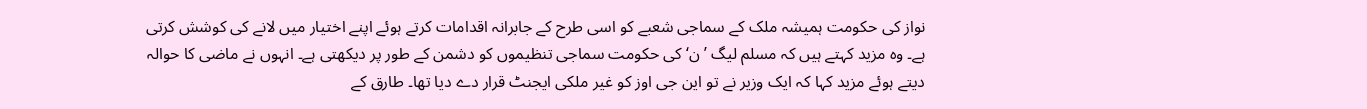نواز کی حکومت ہمیشہ ملک کے سماجی شعبے کو اسی طرح کے جابرانہ اقدامات کرتے ہوئے اپنے اختیار میں لانے کی کوشش کرتی ہے۔ وہ مزید کہتے ہیں کہ مسلم لیگ ’ن‘ کی حکومت سماجی تنظیموں کو دشمن کے طور پر دیکھتی ہے۔ انہوں نے ماضی کا حوالہ دیتے ہوئے مزید کہا کہ ایک وزیر نے تو این جی اوز کو غیر ملکی ایجنٹ قرار دے دیا تھا۔ طارق کے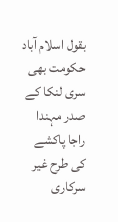بقول اسلام آباد حکومت بھی سری لنکا کے صدر مہندا راجا پاکشے کی طرح غیر سرکاری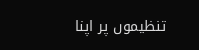تنظیموں پر اپنا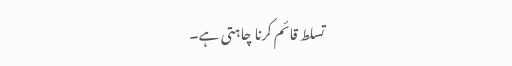تسلط قائم کرنا چاہتی ہے۔